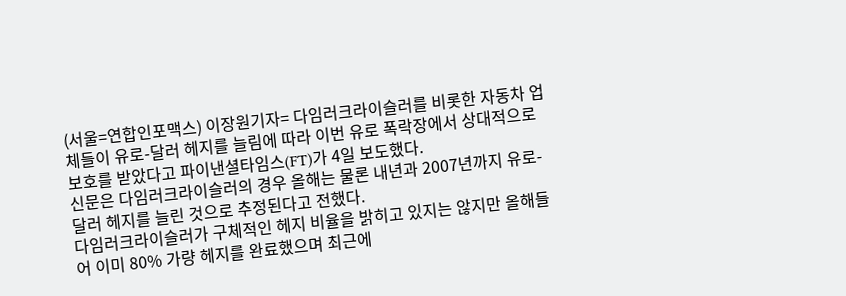(서울=연합인포맥스) 이장원기자= 다임러크라이슬러를 비롯한 자동차 업체들이 유로-달러 헤지를 늘림에 따라 이번 유로 폭락장에서 상대적으로 보호를 받았다고 파이낸셜타임스(FT)가 4일 보도했다.
신문은 다임러크라이슬러의 경우 올해는 물론 내년과 2007년까지 유로-달러 헤지를 늘린 것으로 추정된다고 전했다.
다임러크라이슬러가 구체적인 헤지 비율을 밝히고 있지는 않지만 올해들어 이미 80% 가량 헤지를 완료했으며 최근에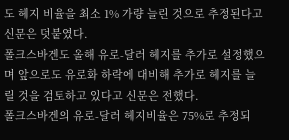도 헤지 비율을 최소 1% 가량 늘린 것으로 추정된다고 신문은 덧붙였다.
폴크스바겐도 올해 유로-달러 헤지를 추가로 설정했으며 앞으로도 유로화 하락에 대비해 추가로 헤지를 늘릴 것을 검토하고 있다고 신문은 전했다.
폴크스바겐의 유로-달러 헤지비율은 75%로 추정되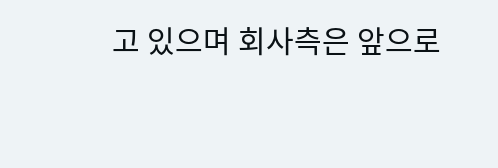고 있으며 회사측은 앞으로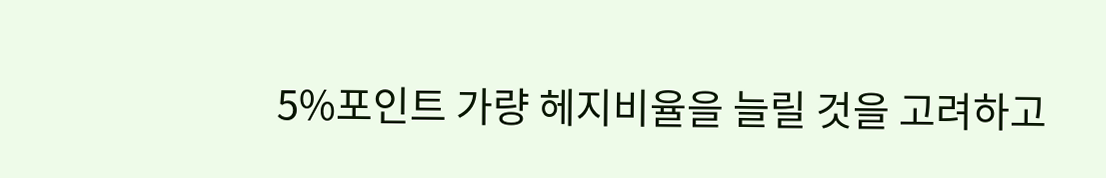5%포인트 가량 헤지비율을 늘릴 것을 고려하고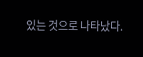있는 것으로 나타났다.